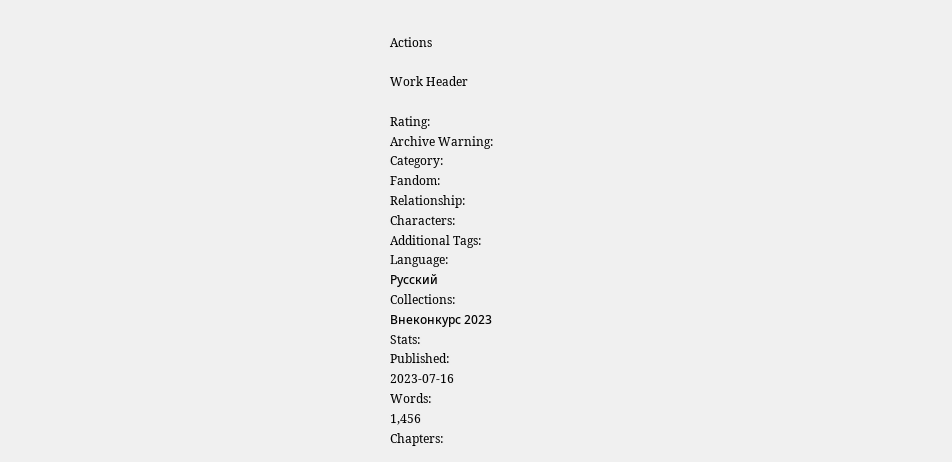Actions

Work Header

Rating:
Archive Warning:
Category:
Fandom:
Relationship:
Characters:
Additional Tags:
Language:
Русский
Collections:
Внеконкурс 2023
Stats:
Published:
2023-07-16
Words:
1,456
Chapters: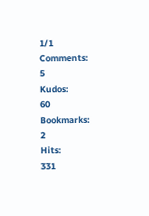1/1
Comments:
5
Kudos:
60
Bookmarks:
2
Hits:
331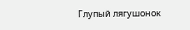Глупый лягушонок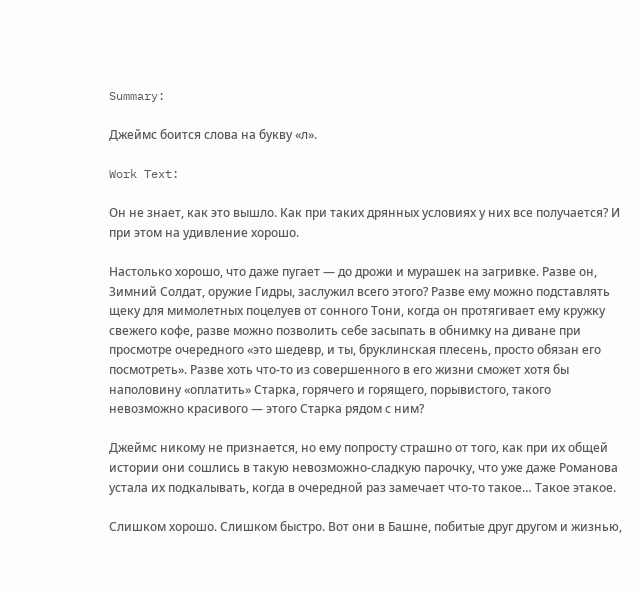Summary:

Джеймс боится слова на букву «л».

Work Text:

Он не знает, как это вышло. Как при таких дрянных условиях у них все получается? И при этом на удивление хорошо.

Настолько хорошо, что даже пугает — до дрожи и мурашек на загривке. Разве он, Зимний Солдат, оружие Гидры, заслужил всего этого? Разве ему можно подставлять щеку для мимолетных поцелуев от сонного Тони, когда он протягивает ему кружку свежего кофе, разве можно позволить себе засыпать в обнимку на диване при просмотре очередного «это шедевр, и ты, бруклинская плесень, просто обязан его посмотреть». Разве хоть что-то из совершенного в его жизни сможет хотя бы наполовину «оплатить» Старка, горячего и горящего, порывистого, такого невозможно красивого — этого Старка рядом с ним?

Джеймс никому не признается, но ему попросту страшно от того, как при их общей истории они сошлись в такую невозможно-сладкую парочку, что уже даже Романова устала их подкалывать, когда в очередной раз замечает что-то такое… Такое этакое.

Слишком хорошо. Слишком быстро. Вот они в Башне, побитые друг другом и жизнью,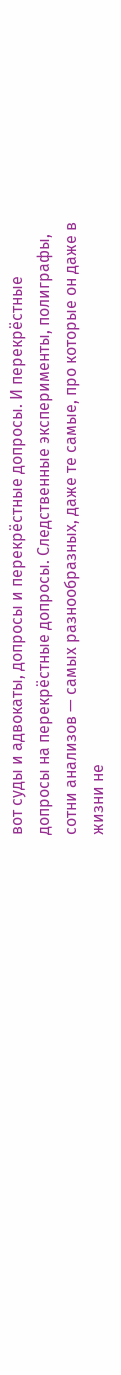вот суды и адвокаты, допросы и перекрёстные допросы. И перекрёстные допросы на перекрёстные допросы. Следственные эксперименты, полиграфы, сотни анализов — самых разнообразных, даже те самые, про которые он даже в жизни не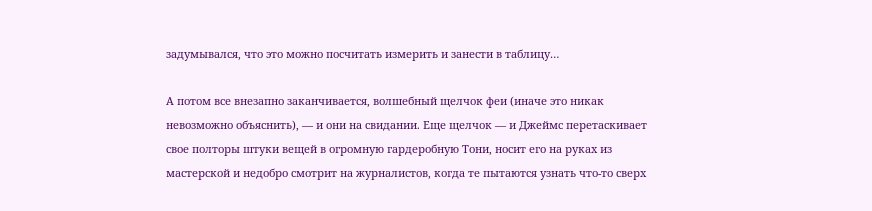задумывался, что это можно посчитать измерить и занести в таблицу…

А потом все внезапно заканчивается, волшебный щелчок феи (иначе это никак невозможно объяснить), — и они на свидании. Еще щелчок — и Джеймс перетаскивает свое полторы штуки вещей в огромную гардеробную Тони, носит его на руках из мастерской и недобро смотрит на журналистов, когда те пытаются узнать что-то сверх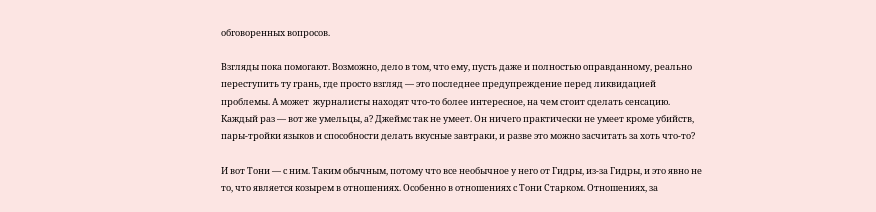обговоренных вопросов.

Взгляды пока помогают. Возможно, дело в том, что ему, пусть даже и полностью оправданному, реально переступить ту грань, где просто взгляд — это последнее предупреждение перед ликвидацией проблемы. А может  журналисты находят что-то более интересное, на чем стоит сделать сенсацию. Каждый раз — вот же умельцы, а? Джеймс так не умеет. Он ничего практически не умеет кроме убийств, пары-тройки языков и способности делать вкусные завтраки, и разве это можно засчитать за хоть что-то?

И вот Тони — с ним. Таким обычным, потому что все необычное у него от Гидры, из-за Гидры, и это явно не то, что является козырем в отношениях. Особенно в отношениях с Тони Старком. Отношениях, за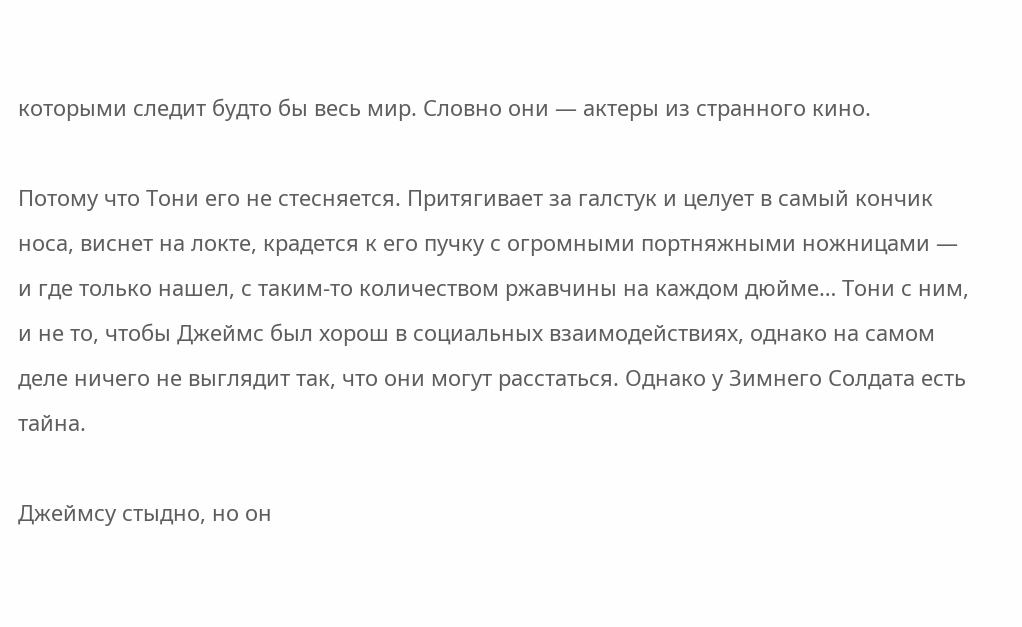которыми следит будто бы весь мир. Словно они — актеры из странного кино.

Потому что Тони его не стесняется. Притягивает за галстук и целует в самый кончик носа, виснет на локте, крадется к его пучку с огромными портняжными ножницами — и где только нашел, с таким-то количеством ржавчины на каждом дюйме… Тони с ним, и не то, чтобы Джеймс был хорош в социальных взаимодействиях, однако на самом деле ничего не выглядит так, что они могут расстаться. Однако у Зимнего Солдата есть тайна.

Джеймсу стыдно, но он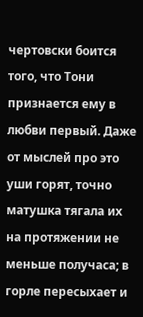чертовски боится того, что Тони признается ему в любви первый. Даже от мыслей про это уши горят, точно матушка тягала их на протяжении не меньше получаса; в горле пересыхает и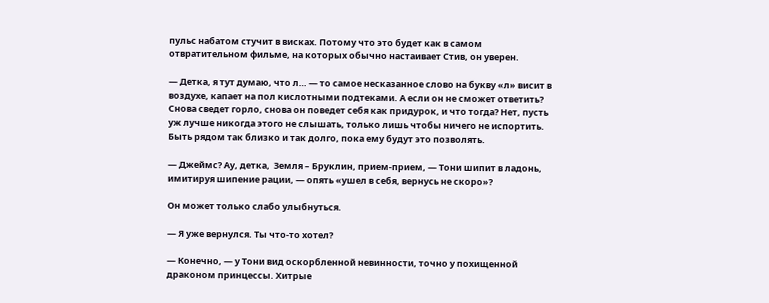пульс набатом стучит в висках. Потому что это будет как в самом отвратительном фильме, на которых обычно настаивает Стив, он уверен.

— Детка, я тут думаю, что л… — то самое несказанное слово на букву «л» висит в воздухе, капает на пол кислотными подтеками. А если он не сможет ответить? Снова сведет горло, снова он поведет себя как придурок, и что тогда? Нет, пусть уж лучше никогда этого не слышать, только лишь чтобы ничего не испортить. Быть рядом так близко и так долго, пока ему будут это позволять.

— Джеймс? Ау, детка,  Земля – Бруклин, прием-прием, — Тони шипит в ладонь, имитируя шипение рации, — опять «ушел в себя, вернусь не скоро»?

Он может только слабо улыбнуться.

— Я уже вернулся. Ты что-то хотел?

— Конечно, — у Тони вид оскорбленной невинности, точно у похищенной драконом принцессы. Хитрые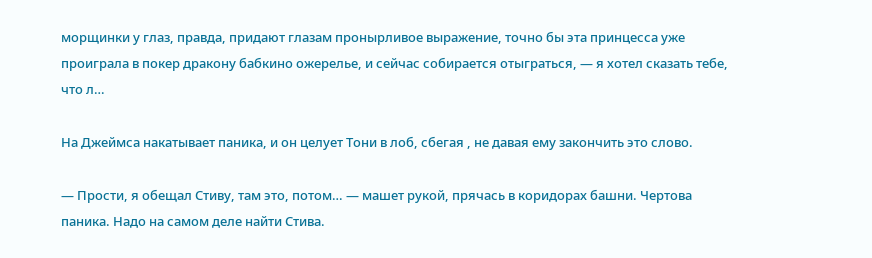морщинки у глаз, правда, придают глазам пронырливое выражение, точно бы эта принцесса уже проиграла в покер дракону бабкино ожерелье, и сейчас собирается отыграться, — я хотел сказать тебе, что л…

На Джеймса накатывает паника, и он целует Тони в лоб, сбегая , не давая ему закончить это слово.

— Прости, я обещал Стиву, там это, потом… — машет рукой, прячась в коридорах башни. Чертова паника. Надо на самом деле найти Стива.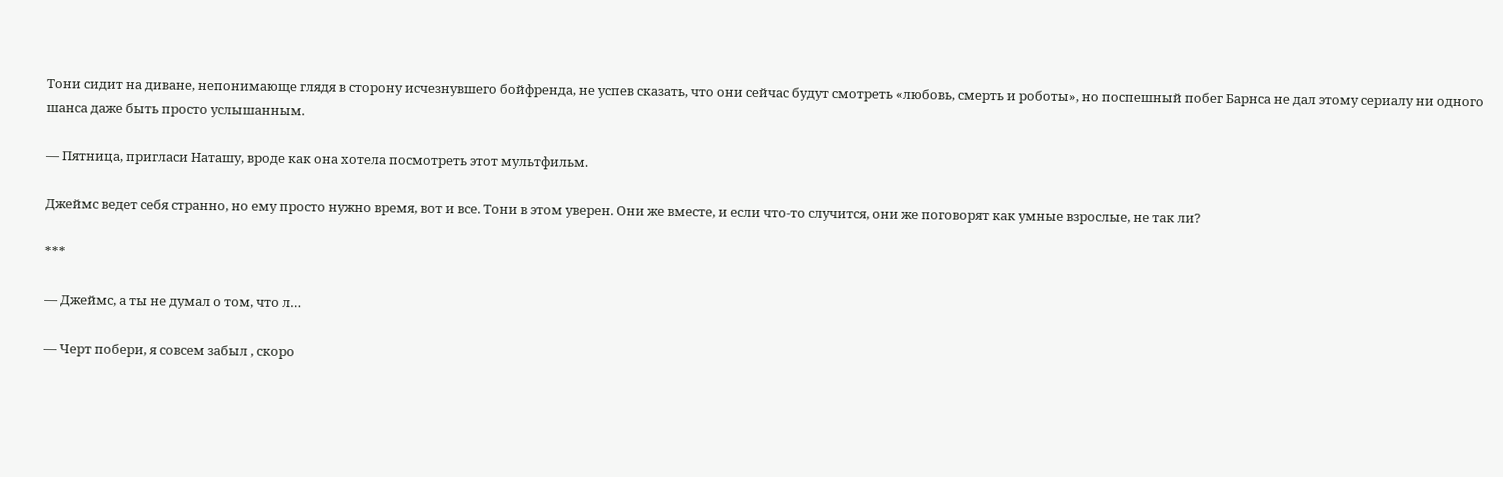Тони сидит на диване, непонимающе глядя в сторону исчезнувшего бойфренда, не успев сказать, что они сейчас будут смотреть «любовь, смерть и роботы», но поспешный побег Барнса не дал этому сериалу ни одного шанса даже быть просто услышанным.

— Пятница, пригласи Наташу, вроде как она хотела посмотреть этот мультфильм.

Джеймс ведет себя странно, но ему просто нужно время, вот и все. Тони в этом уверен. Они же вместе, и если что-то случится, они же поговорят как умные взрослые, не так ли?

***

— Джеймс, а ты не думал о том, что л…

— Черт побери, я совсем забыл , скоро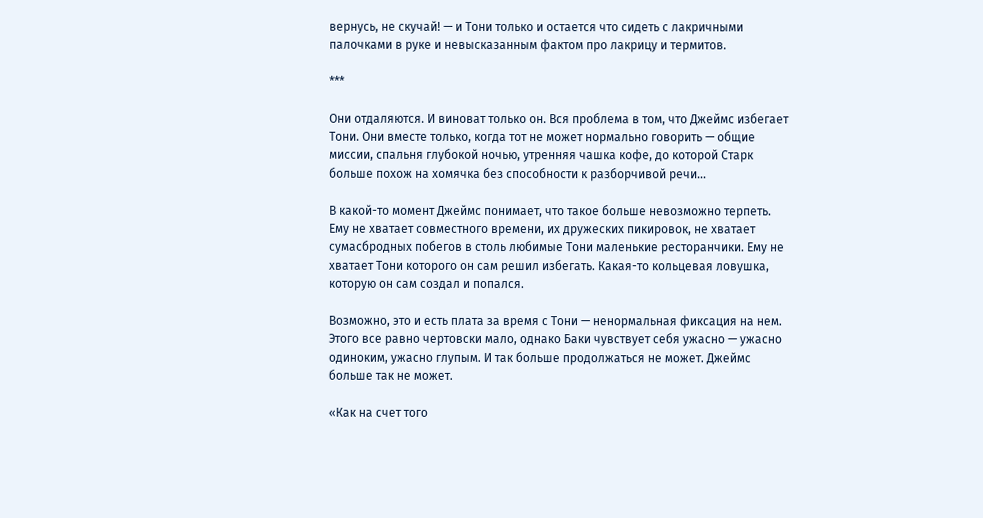вернусь, не скучай! — и Тони только и остается что сидеть с лакричными палочками в руке и невысказанным фактом про лакрицу и термитов.

***

Они отдаляются. И виноват только он. Вся проблема в том, что Джеймс избегает Тони. Они вместе только, когда тот не может нормально говорить — общие миссии, спальня глубокой ночью, утренняя чашка кофе, до которой Старк больше похож на хомячка без способности к разборчивой речи…

В какой-то момент Джеймс понимает, что такое больше невозможно терпеть. Ему не хватает совместного времени, их дружеских пикировок, не хватает сумасбродных побегов в столь любимые Тони маленькие ресторанчики. Ему не хватает Тони которого он сам решил избегать. Какая-то кольцевая ловушка, которую он сам создал и попался.

Возможно, это и есть плата за время с Тони — ненормальная фиксация на нем. Этого все равно чертовски мало, однако Баки чувствует себя ужасно — ужасно одиноким, ужасно глупым. И так больше продолжаться не может. Джеймс больше так не может.

«Как на счет того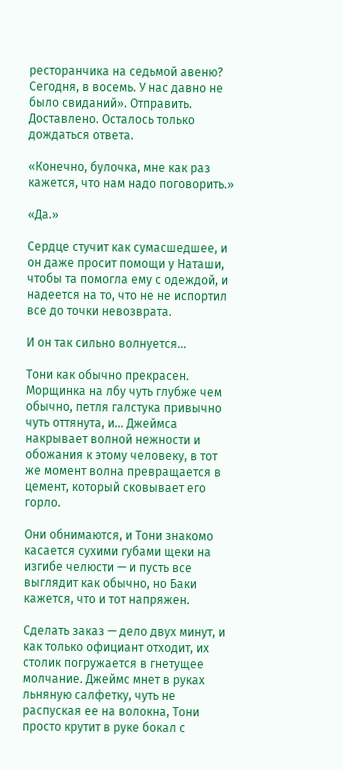ресторанчика на седьмой авеню? Сегодня, в восемь. У нас давно не было свиданий». Отправить. Доставлено. Осталось только дождаться ответа.

«Конечно, булочка, мне как раз кажется, что нам надо поговорить.»

«Да.»

Сердце стучит как сумасшедшее, и он даже просит помощи у Наташи, чтобы та помогла ему с одеждой, и надеется на то, что не не испортил все до точки невозврата.

И он так сильно волнуется…

Тони как обычно прекрасен. Морщинка на лбу чуть глубже чем обычно, петля галстука привычно чуть оттянута, и… Джеймса накрывает волной нежности и обожания к этому человеку, в тот же момент волна превращается в цемент, который сковывает его горло.

Они обнимаются, и Тони знакомо касается сухими губами щеки на изгибе челюсти — и пусть все выглядит как обычно, но Баки кажется, что и тот напряжен.

Сделать заказ — дело двух минут, и как только официант отходит, их столик погружается в гнетущее молчание. Джеймс мнет в руках льняную салфетку, чуть не распуская ее на волокна, Тони просто крутит в руке бокал с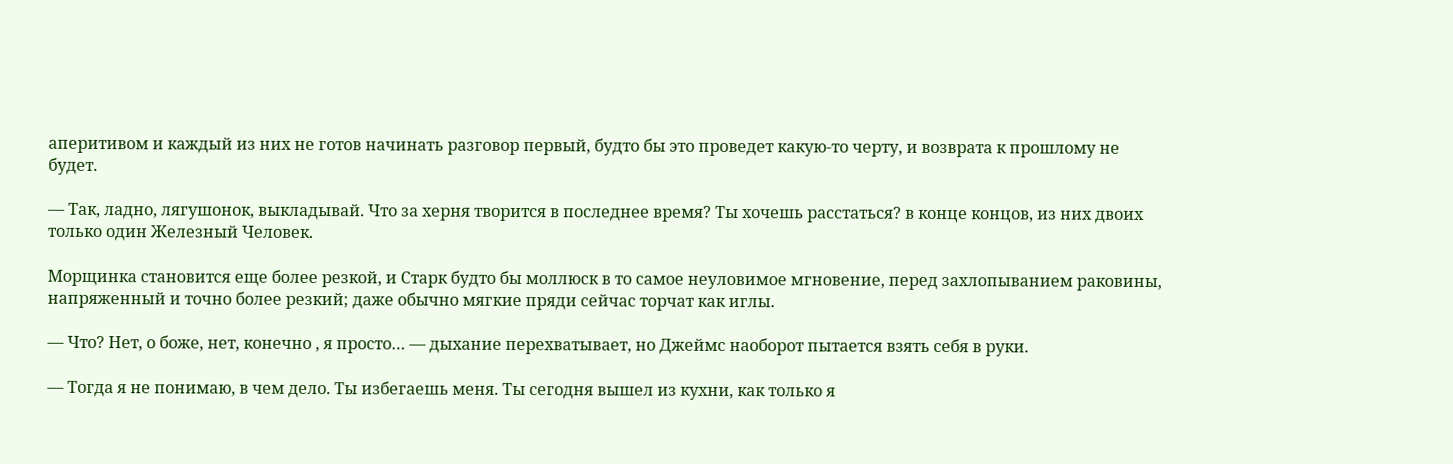аперитивом и каждый из них не готов начинать разговор первый, будто бы это проведет какую-то черту, и возврата к прошлому не будет.

— Так, ладно, лягушонок, выкладывай. Что за херня творится в последнее время? Ты хочешь расстаться? в конце концов, из них двоих только один Железный Человек.

Морщинка становится еще более резкой, и Старк будто бы моллюск в то самое неуловимое мгновение, перед захлопыванием раковины, напряженный и точно более резкий; даже обычно мягкие пряди сейчас торчат как иглы.

— Что? Нет, о боже, нет, конечно , я просто… — дыхание перехватывает, но Джеймс наоборот пытается взять себя в руки.

— Тогда я не понимаю, в чем дело. Ты избегаешь меня. Ты сегодня вышел из кухни, как только я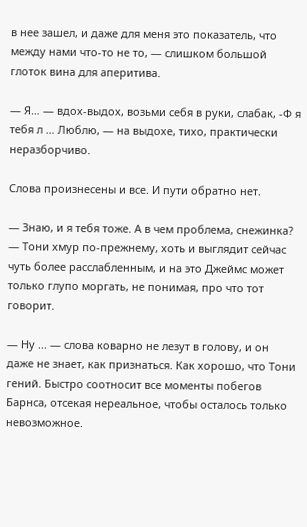в нее зашел, и даже для меня это показатель, что между нами что-то не то, — слишком большой глоток вина для аперитива.

— Я… — вдох-выдох, возьми себя в руки, слабак, -Ф я тебя л … Люблю, — на выдохе, тихо, практически неразборчиво.

Слова произнесены и все. И пути обратно нет.

— Знаю, и я тебя тоже. А в чем проблема, снежинка? — Тони хмур по-прежнему, хоть и выглядит сейчас чуть более расслабленным, и на это Джеймс может только глупо моргать, не понимая, про что тот говорит.

— Ну ... — слова коварно не лезут в голову, и он даже не знает, как признаться. Как хорошо, что Тони гений. Быстро соотносит все моменты побегов Барнса, отсекая нереальное, чтобы осталось только невозможное.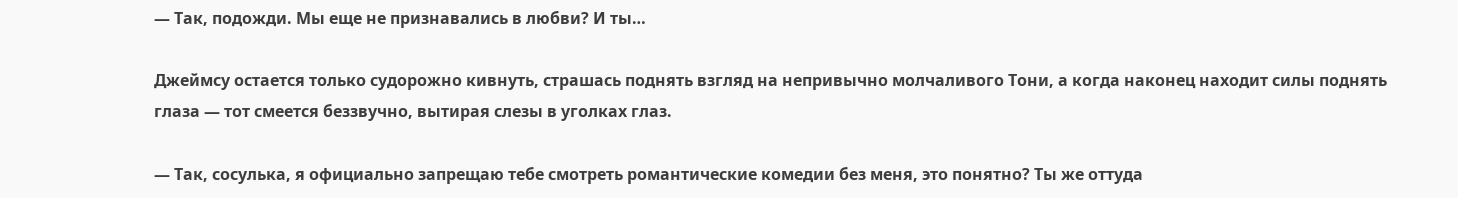— Так, подожди. Мы еще не признавались в любви? И ты…

Джеймсу остается только судорожно кивнуть, страшась поднять взгляд на непривычно молчаливого Тони, а когда наконец находит силы поднять глаза — тот смеется беззвучно, вытирая слезы в уголках глаз.

— Так, сосулька, я официально запрещаю тебе смотреть романтические комедии без меня, это понятно? Ты же оттуда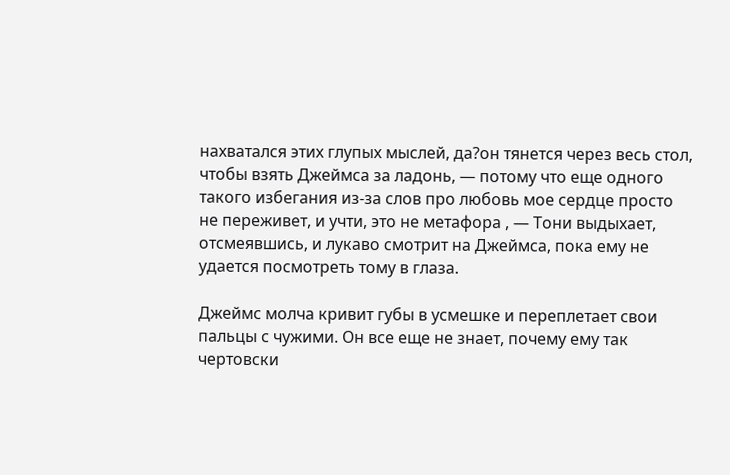нахватался этих глупых мыслей, да?он тянется через весь стол, чтобы взять Джеймса за ладонь, — потому что еще одного такого избегания из-за слов про любовь мое сердце просто не переживет, и учти, это не метафора , — Тони выдыхает, отсмеявшись, и лукаво смотрит на Джеймса, пока ему не удается посмотреть тому в глаза.

Джеймс молча кривит губы в усмешке и переплетает свои пальцы с чужими. Он все еще не знает, почему ему так чертовски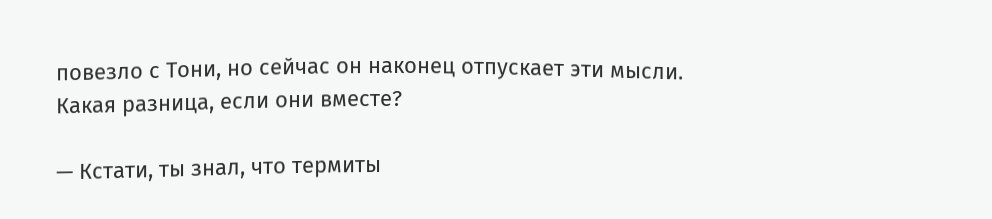повезло с Тони, но сейчас он наконец отпускает эти мысли. Какая разница, если они вместе?

— Кстати, ты знал, что термиты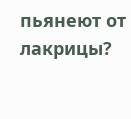пьянеют от лакрицы?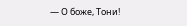— О боже, Тони!